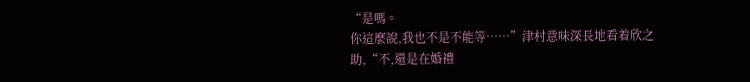“是嗎。
你這麼說,我也不是不能等……”津村意味深長地看着欣之助,“不,還是在婚禮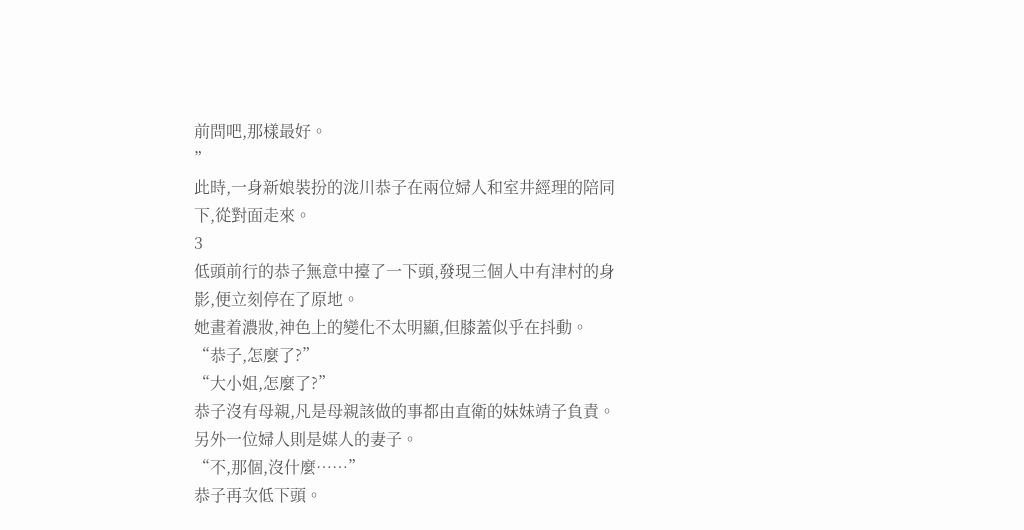前問吧,那樣最好。
”
此時,一身新娘裝扮的泷川恭子在兩位婦人和室井經理的陪同下,從對面走來。
3
低頭前行的恭子無意中擡了一下頭,發現三個人中有津村的身影,便立刻停在了原地。
她畫着濃妝,神色上的變化不太明顯,但膝蓋似乎在抖動。
“恭子,怎麼了?”
“大小姐,怎麼了?”
恭子沒有母親,凡是母親該做的事都由直衛的妹妹靖子負責。
另外一位婦人則是媒人的妻子。
“不,那個,沒什麼……”
恭子再次低下頭。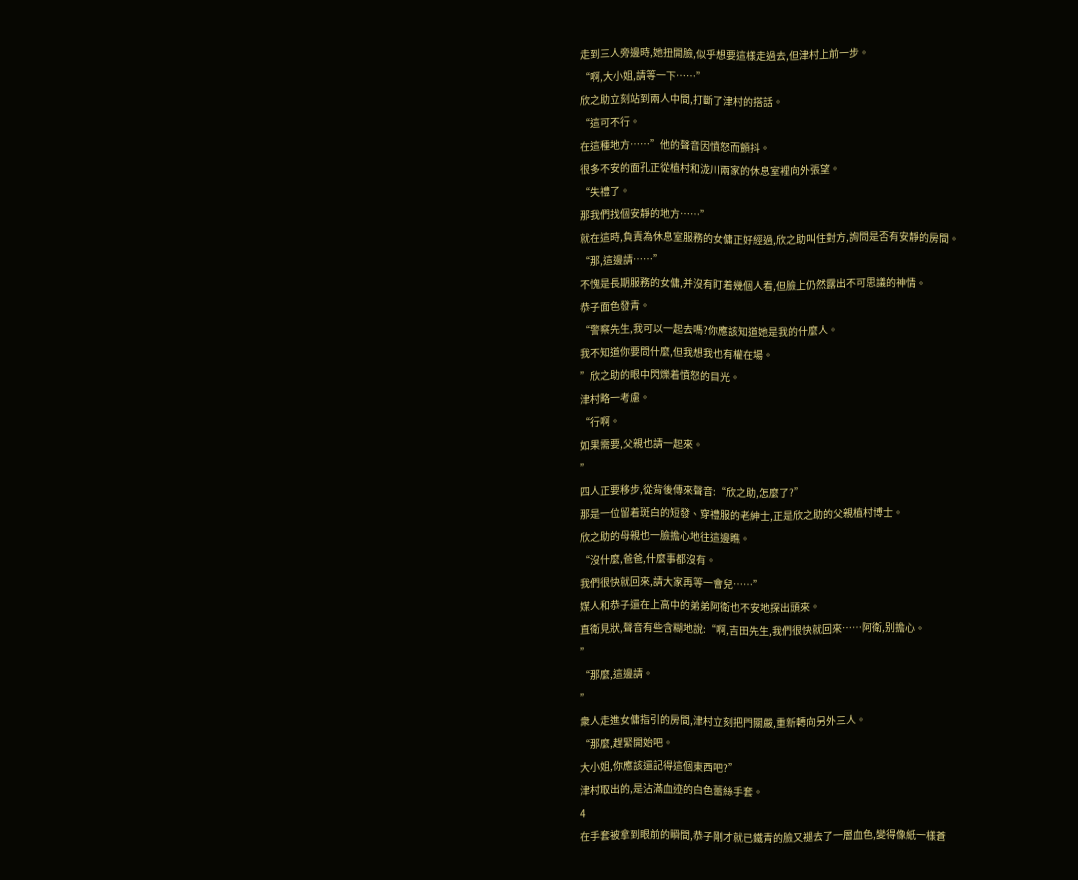走到三人旁邊時,她扭開臉,似乎想要這樣走過去,但津村上前一步。
“啊,大小姐,請等一下……”
欣之助立刻站到兩人中間,打斷了津村的搭話。
“這可不行。
在這種地方……”他的聲音因憤怒而顫抖。
很多不安的面孔正從植村和泷川兩家的休息室裡向外張望。
“失禮了。
那我們找個安靜的地方……”
就在這時,負責為休息室服務的女傭正好經過,欣之助叫住對方,詢問是否有安靜的房間。
“那,這邊請……”
不愧是長期服務的女傭,并沒有盯着幾個人看,但臉上仍然露出不可思議的神情。
恭子面色發青。
“警察先生,我可以一起去嗎?你應該知道她是我的什麼人。
我不知道你要問什麼,但我想我也有權在場。
”欣之助的眼中閃爍着憤怒的目光。
津村略一考慮。
“行啊。
如果需要,父親也請一起來。
”
四人正要移步,從背後傳來聲音:“欣之助,怎麼了?”
那是一位留着斑白的短發、穿禮服的老紳士,正是欣之助的父親植村博士。
欣之助的母親也一臉擔心地往這邊瞧。
“沒什麼,爸爸,什麼事都沒有。
我們很快就回來,請大家再等一會兒……”
媒人和恭子還在上高中的弟弟阿衛也不安地探出頭來。
直衛見狀,聲音有些含糊地說:“啊,吉田先生,我們很快就回來……阿衛,别擔心。
”
“那麼,這邊請。
”
衆人走進女傭指引的房間,津村立刻把門關嚴,重新轉向另外三人。
“那麼,趕緊開始吧。
大小姐,你應該還記得這個東西吧?”
津村取出的,是沾滿血迹的白色蕾絲手套。
4
在手套被拿到眼前的瞬間,恭子剛才就已鐵青的臉又褪去了一層血色,變得像紙一樣蒼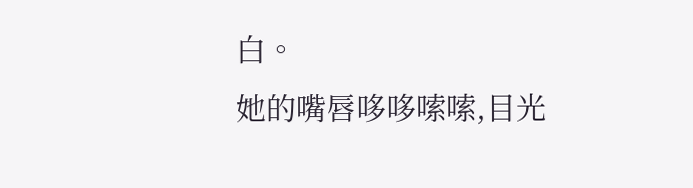白。
她的嘴唇哆哆嗦嗦,目光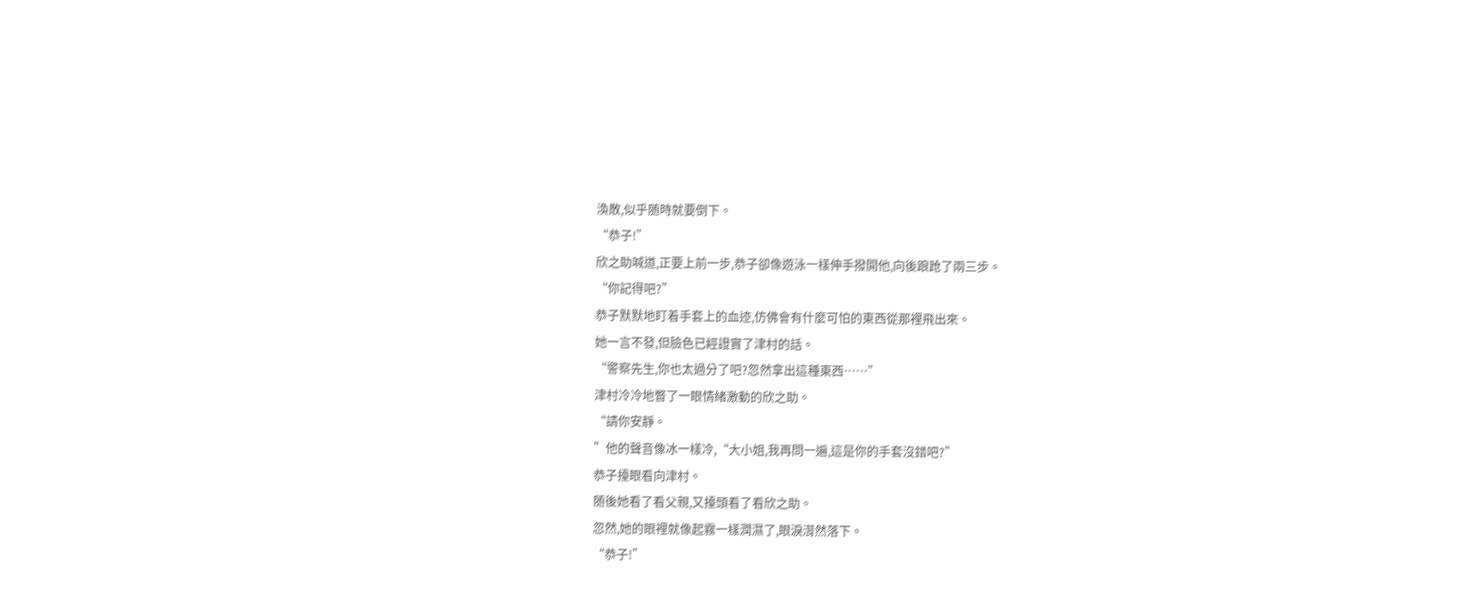渙散,似乎随時就要倒下。
“恭子!”
欣之助喊道,正要上前一步,恭子卻像遊泳一樣伸手撥開他,向後踉跄了兩三步。
“你記得吧?”
恭子默默地盯着手套上的血迹,仿佛會有什麼可怕的東西從那裡飛出來。
她一言不發,但臉色已經證實了津村的話。
“警察先生,你也太過分了吧?忽然拿出這種東西……”
津村冷冷地瞥了一眼情緒激動的欣之助。
“請你安靜。
”他的聲音像冰一樣冷,“大小姐,我再問一遍,這是你的手套沒錯吧?”
恭子擡眼看向津村。
随後她看了看父親,又擡頭看了看欣之助。
忽然,她的眼裡就像起霧一樣潤濕了,眼淚潸然落下。
“恭子!”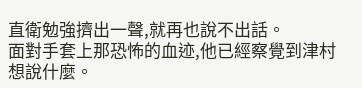直衛勉強擠出一聲,就再也說不出話。
面對手套上那恐怖的血迹,他已經察覺到津村想說什麼。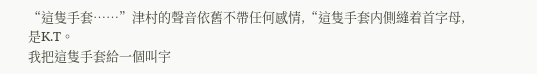“這隻手套……”津村的聲音依舊不帶任何感情,“這隻手套内側縫着首字母,是K.T。
我把這隻手套給一個叫宇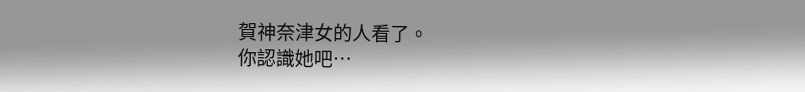賀神奈津女的人看了。
你認識她吧…